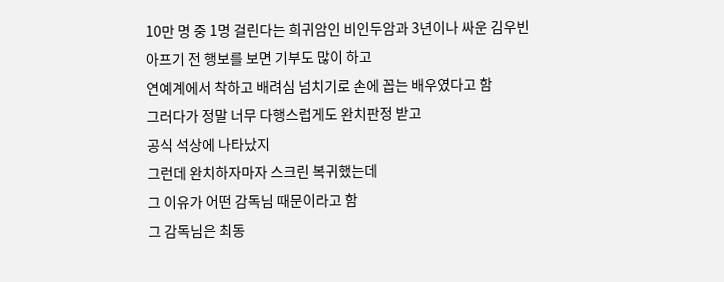10만 명 중 1명 걸린다는 희귀암인 비인두암과 3년이나 싸운 김우빈
아프기 전 행보를 보면 기부도 많이 하고
연예계에서 착하고 배려심 넘치기로 손에 꼽는 배우였다고 함
그러다가 정말 너무 다행스럽게도 완치판정 받고
공식 석상에 나타났지
그런데 완치하자마자 스크린 복귀했는데
그 이유가 어떤 감독님 때문이라고 함
그 감독님은 최동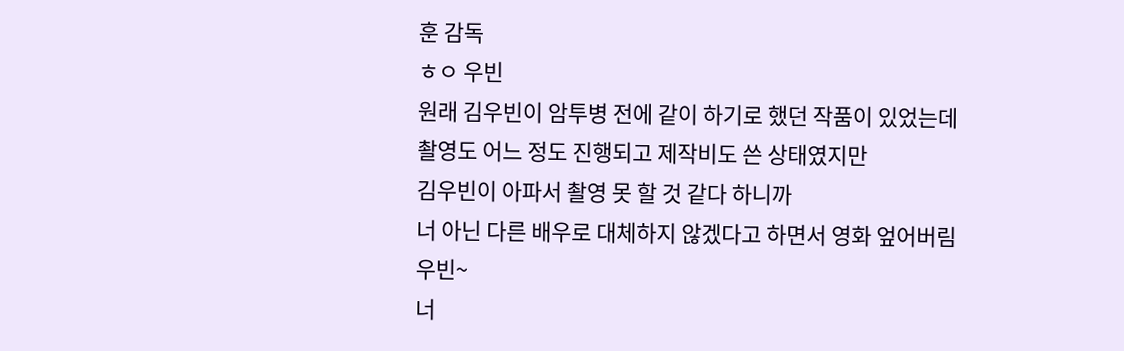훈 감독
ㅎㅇ 우빈
원래 김우빈이 암투병 전에 같이 하기로 했던 작품이 있었는데
촬영도 어느 정도 진행되고 제작비도 쓴 상태였지만
김우빈이 아파서 촬영 못 할 것 같다 하니까
너 아닌 다른 배우로 대체하지 않겠다고 하면서 영화 엎어버림
우빈~
너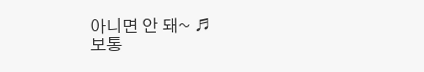아니면 안 돼~ ♬
보통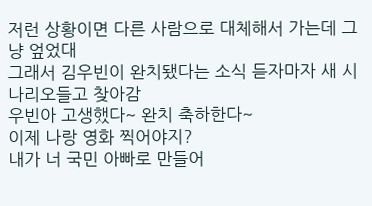저런 상황이면 다른 사람으로 대체해서 가는데 그냥 엎었대
그래서 김우빈이 완치됐다는 소식 듣자마자 새 시나리오들고 찾아감
우빈아 고생했다~ 완치 축하한다~
이제 나랑 영화 찍어야지?
내가 너 국민 아빠로 만들어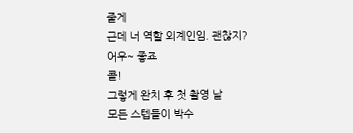줄게
근데 너 역할 외계인임. 괜찮지?
어우~ 좋죠
콜!
그렇게 완치 후 첫 촬영 날
모든 스텝들이 박수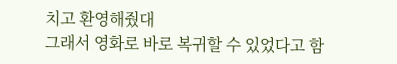치고 환영해줬대
그래서 영화로 바로 복귀할 수 있었다고 함